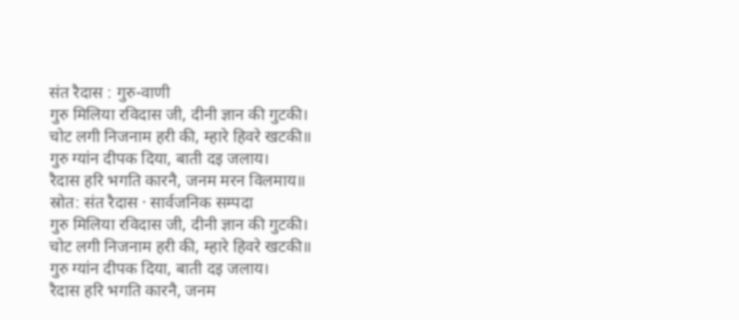संत रैदास : गुरु-वाणी
गुरु मिलिया रविदास जी, दीनी ज्ञान की गुटकी।
चोट लगी निजनाम हरी की, म्हारे हिवरे खटकी॥
गुरु ग्यांन दीपक दिया, बाती दइ जलाय।
रैदास हरि भगति कारनै, जनम मरन विलमाय॥
स्रोत: संत रैदास · सार्वजनिक सम्पदा
गुरु मिलिया रविदास जी, दीनी ज्ञान की गुटकी।
चोट लगी निजनाम हरी की, म्हारे हिवरे खटकी॥
गुरु ग्यांन दीपक दिया, बाती दइ जलाय।
रैदास हरि भगति कारनै, जनम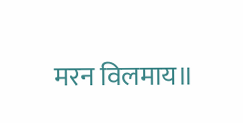मरन विलमाय॥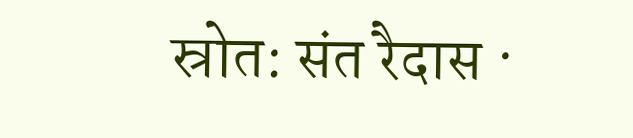स्रोत: संत रैदास ·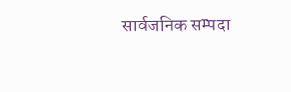सार्वजनिक सम्पदा